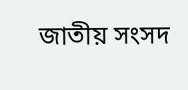জাতীয় সংসদ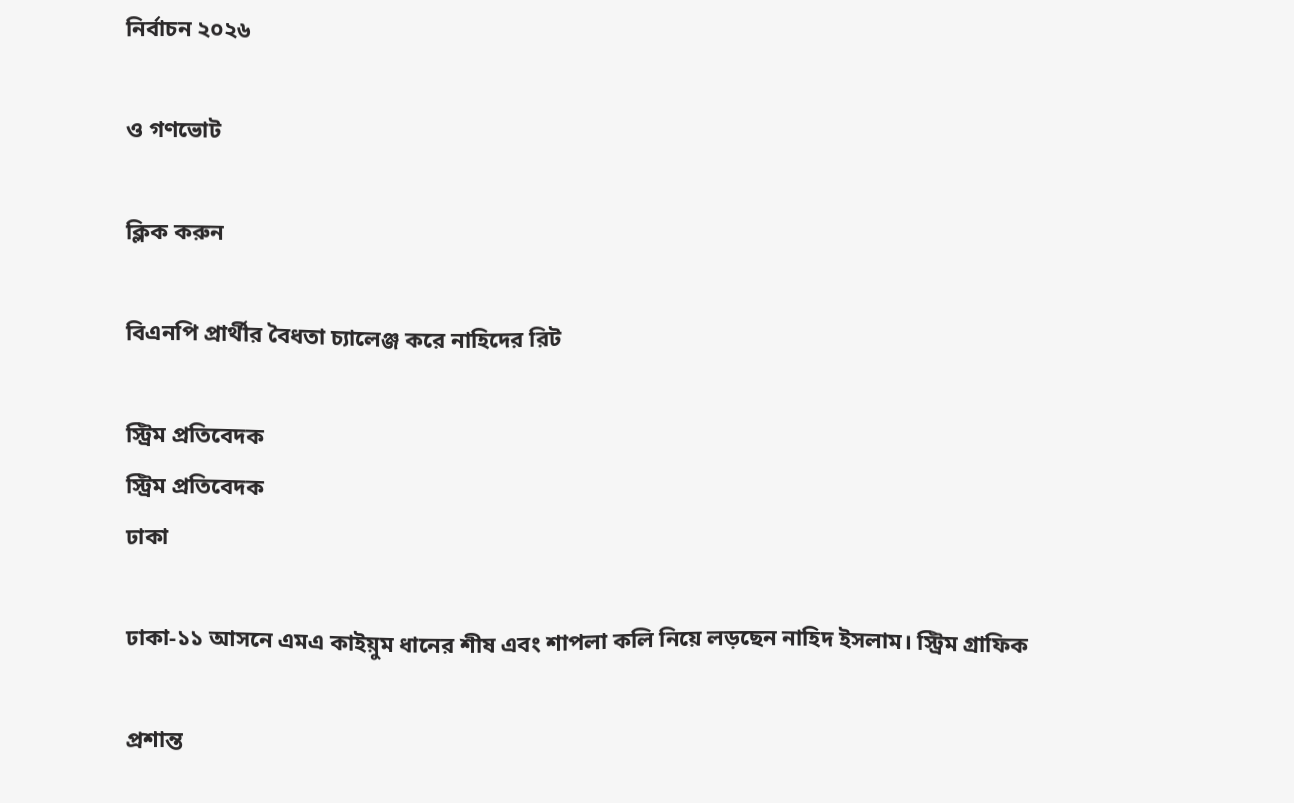নির্বাচন ২০২৬

ও গণভোট

ক্লিক করুন

বিএনপি প্রার্থীর বৈধতা চ্যালেঞ্জ করে নাহিদের রিট

স্ট্রিম প্রতিবেদক
স্ট্রিম প্রতিবেদক
ঢাকা

ঢাকা-১১ আসনে এমএ কাইয়ুম ধানের শীষ এবং শাপলা কলি নিয়ে লড়ছেন নাহিদ ইসলাম। স্ট্রিম গ্রাফিক

প্রশান্ত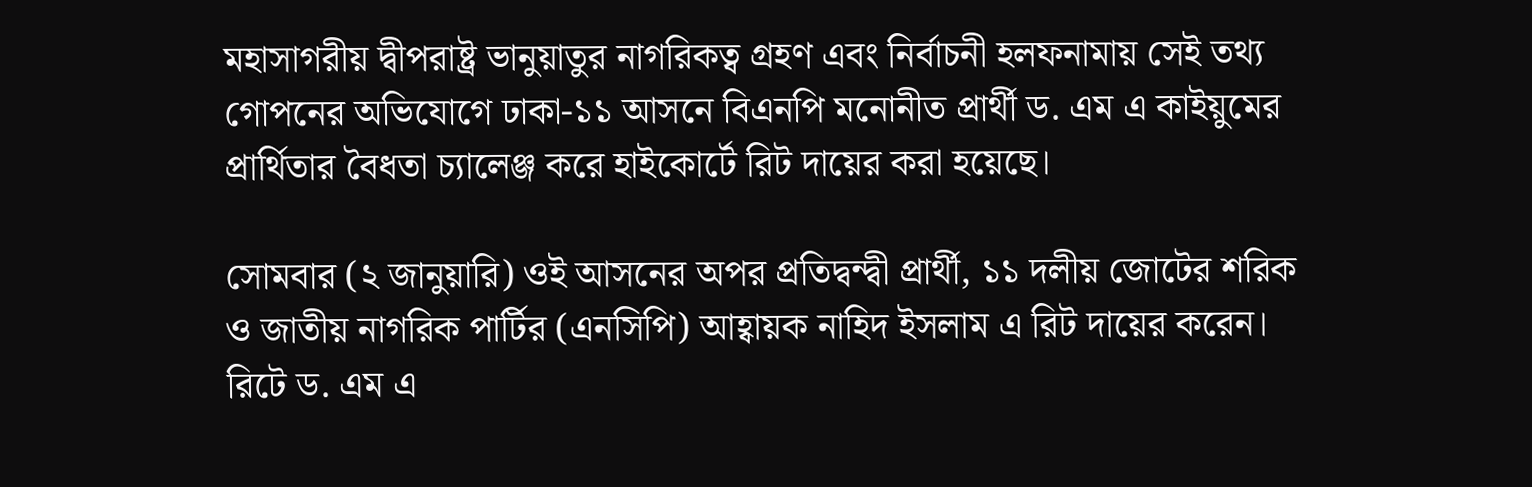মহাসাগরীয় দ্বীপরাষ্ট্র ভানুয়াতুর নাগরিকত্ব গ্রহণ এবং নির্বাচনী হলফনামায় সেই তথ্য গোপনের অভিযোগে ঢাকা-১১ আসনে বিএনপি মনোনীত প্রার্থী ড. এম এ কাইয়ুমের প্রার্থিতার বৈধতা চ্যালেঞ্জ করে হাইকোর্টে রিট দায়ের করা হয়েছে।

সোমবার (২ জানুয়ারি) ওই আসনের অপর প্রতিদ্বন্দ্বী প্রার্থী, ১১ দলীয় জোটের শরিক ও জাতীয় নাগরিক পার্টির (এনসিপি) আহ্বায়ক নাহিদ ইসলাম এ রিট দায়ের করেন। রিটে ড. এম এ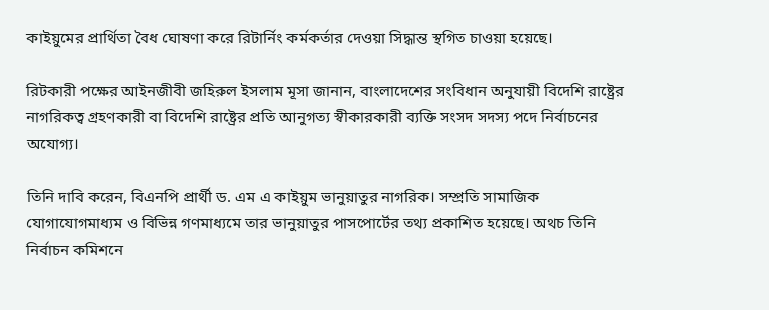কাইয়ুমের প্রার্থিতা বৈধ ঘোষণা করে রিটার্নিং কর্মকর্তার দেওয়া সিদ্ধান্ত স্থগিত চাওয়া হয়েছে।

রিটকারী পক্ষের আইনজীবী জহিরুল ইসলাম মূসা জানান, বাংলাদেশের সংবিধান অনুযায়ী বিদেশি রাষ্ট্রের নাগরিকত্ব গ্রহণকারী বা বিদেশি রাষ্ট্রের প্রতি আনুগত্য স্বীকারকারী ব্যক্তি সংসদ সদস্য পদে নির্বাচনের অযোগ্য।

তিনি দাবি করেন, বিএনপি প্রার্থী ড. এম এ কাইয়ুম ভানুয়াতুর নাগরিক। সম্প্রতি সামাজিক যোগাযোগমাধ্যম ও বিভিন্ন গণমাধ্যমে তার ভানুয়াতুর পাসপোর্টের তথ্য প্রকাশিত হয়েছে। অথচ তিনি নির্বাচন কমিশনে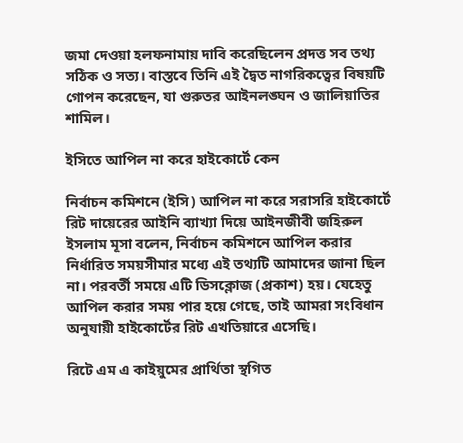জমা দেওয়া হলফনামায় দাবি করেছিলেন প্রদত্ত সব তথ্য সঠিক ও সত্য। বাস্তবে তিনি এই দ্বৈত নাগরিকত্বের বিষয়টি গোপন করেছেন, যা গুরুতর আইনলঙ্ঘন ও জালিয়াতির শামিল।

ইসিতে আপিল না করে হাইকোর্টে কেন

নির্বাচন কমিশনে (ইসি) আপিল না করে সরাসরি হাইকোর্টে রিট দায়েরের আইনি ব্যাখ্যা দিয়ে আইনজীবী জহিরুল ইসলাম মূসা বলেন, নির্বাচন কমিশনে আপিল করার নির্ধারিত সময়সীমার মধ্যে এই তথ্যটি আমাদের জানা ছিল না। পরবর্তী সময়ে এটি ডিসক্লোজ (প্রকাশ) হয়। যেহেতু আপিল করার সময় পার হয়ে গেছে, তাই আমরা সংবিধান অনুযায়ী হাইকোর্টের রিট এখতিয়ারে এসেছি।

রিটে এম এ কাইয়ুমের প্রার্থিতা স্থগিত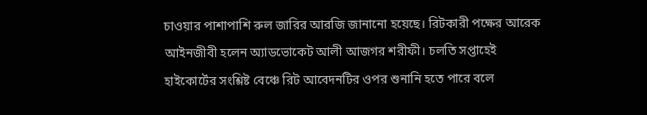চাওয়ার পাশাপাশি রুল জারির আরজি জানানো হয়েছে। রিটকারী পক্ষের আরেক আইনজীবী হলেন অ্যাডভোকেট আলী আজগর শরীফী। চলতি সপ্তাহেই হাইকোর্টের সংশ্লিষ্ট বেঞ্চে রিট আবেদনটির ওপর শুনানি হতে পারে বলে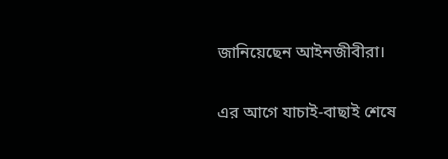জানিয়েছেন আইনজীবীরা।

এর আগে যাচাই-বাছাই শেষে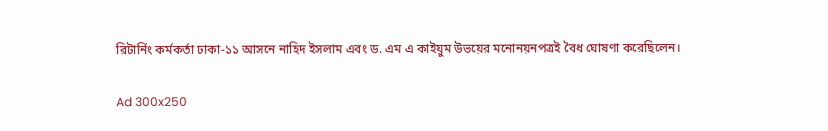রিটার্নিং কর্মকর্তা ঢাকা-১১ আসনে নাহিদ ইসলাম এবং ড. এম এ কাইয়ুম উভয়ের মনোনয়নপত্রই বৈধ ঘোষণা করেছিলেন।

Ad 300x250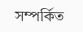সম্পর্কিত